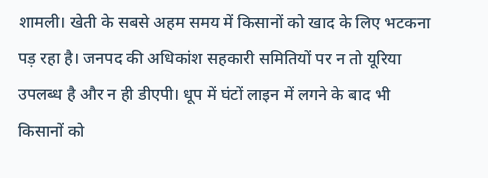शामली। खेती के सबसे अहम समय में किसानों को खाद के लिए भटकना पड़ रहा है। जनपद की अधिकांश सहकारी समितियों पर न तो यूरिया उपलब्ध है और न ही डीएपी। धूप में घंटों लाइन में लगने के बाद भी किसानों को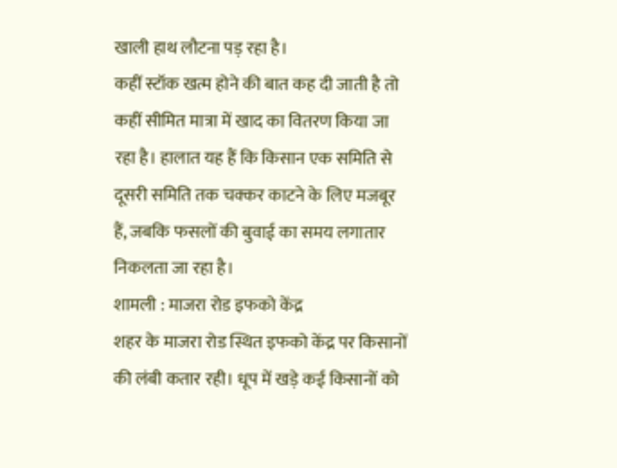खाली हाथ लौटना पड़ रहा है।
कहीं स्टॉक खत्म होने की बात कह दी जाती है तो कहीं सीमित मात्रा में खाद का वितरण किया जा रहा है। हालात यह हैं कि किसान एक समिति से दूसरी समिति तक चक्कर काटने के लिए मजबूर हैं, जबकि फसलों की बुवाई का समय लगातार निकलता जा रहा है।
शामली : माजरा रोड इफको केंद्र
शहर के माजरा रोड स्थित इफको केंद्र पर किसानों की लंबी कतार रही। धूप में खड़े कई किसानों को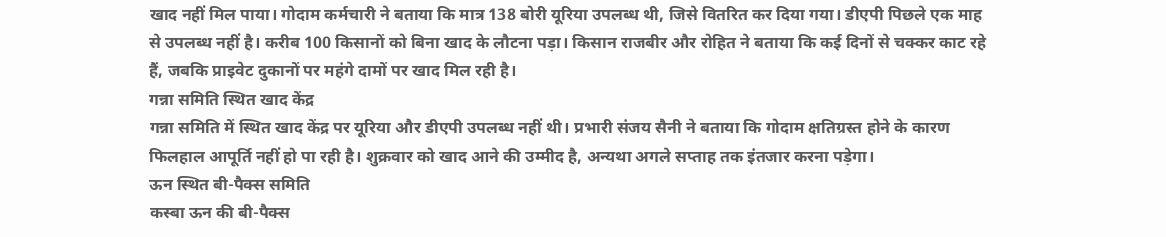खाद नहीं मिल पाया। गोदाम कर्मचारी ने बताया कि मात्र 138 बोरी यूरिया उपलब्ध थी, जिसे वितरित कर दिया गया। डीएपी पिछले एक माह से उपलब्ध नहीं है। करीब 100 किसानों को बिना खाद के लौटना पड़ा। किसान राजबीर और रोहित ने बताया कि कई दिनों से चक्कर काट रहे हैं, जबकि प्राइवेट दुकानों पर महंगे दामों पर खाद मिल रही है।
गन्ना समिति स्थित खाद केंद्र
गन्ना समिति में स्थित खाद केंद्र पर यूरिया और डीएपी उपलब्ध नहीं थी। प्रभारी संजय सैनी ने बताया कि गोदाम क्षतिग्रस्त होने के कारण फिलहाल आपूर्ति नहीं हो पा रही है। शुक्रवार को खाद आने की उम्मीद है, अन्यथा अगले सप्ताह तक इंतजार करना पड़ेगा।
ऊन स्थित बी-पैक्स समिति
कस्बा ऊन की बी-पैक्स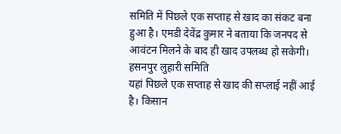समिति में पिछले एक सप्ताह से खाद का संकट बना हुआ है। एमडी देवेंद्र कुमार ने बताया कि जनपद से आवंटन मिलने के बाद ही खाद उपलब्ध हो सकेगी।
हसनपुर लुहारी समिति
यहां पिछले एक सप्ताह से खाद की सप्लाई नहीं आई है। किसान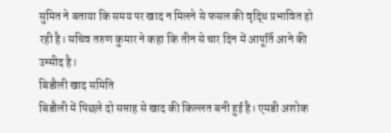सुमित ने बताया कि समय पर खाद न मिलने से फसल की वृद्धि प्रभावित हो रही है। सचिव तरुण कुमार ने कहा कि तीन से चार दिन में आपूर्ति आने की उम्मीद है।
बिडौली खाद समिति
बिडौली में पिछले दो सप्ताह से खाद की किल्लत बनी हुई है। एमडी अशोक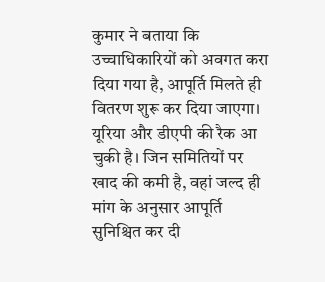कुमार ने बताया कि उच्चाधिकारियों को अवगत करा दिया गया है, आपूर्ति मिलते ही वितरण शुरू कर दिया जाएगा।
यूरिया और डीएपी की रैक आ चुकी है। जिन समितियों पर खाद की कमी है, वहां जल्द ही मांग के अनुसार आपूर्ति सुनिश्चित कर दी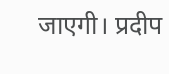जाएगी। प्रदीप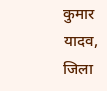कुमार यादव, जिला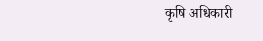कृषि अधिकारी